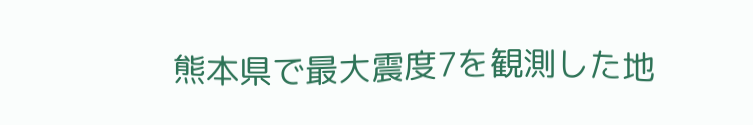熊本県で最大震度7を観測した地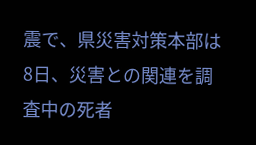震で、県災害対策本部は8日、災害との関連を調査中の死者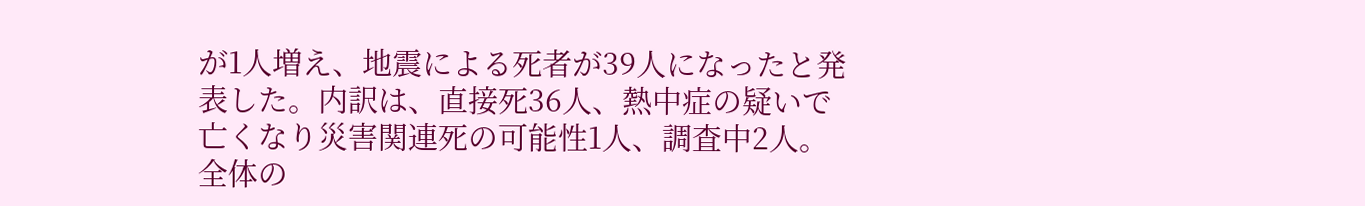が1人増え、地震による死者が39人になったと発表した。内訳は、直接死36人、熱中症の疑いで亡くなり災害関連死の可能性1人、調査中2人。全体の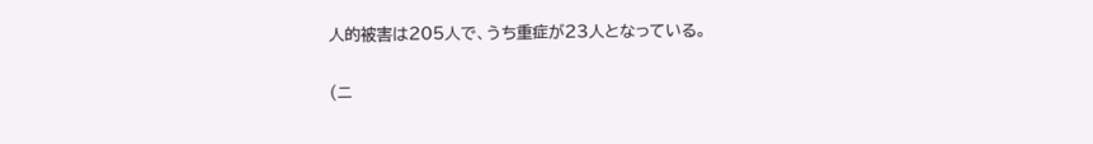人的被害は205人で、うち重症が23人となっている。

(ニ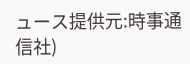ュース提供元:時事通信社)